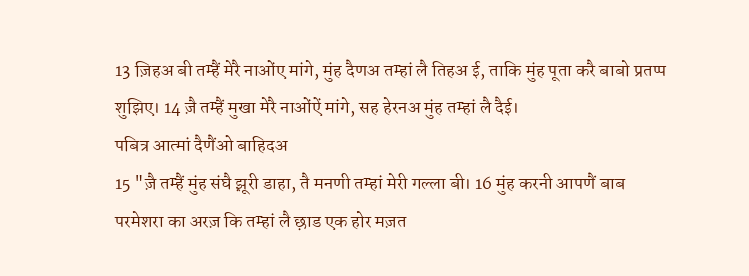13 ज़िहअ बी तम्हैं मेरै नाओंए मांगे, मुंह दैणअ तम्हां लै तिहअ ई, ताकि मुंह पूता करै बाबो प्रतप्प शुझिए। 14 ज़ै तम्हैं मुखा मेरै नाओंऐं मांगे, सह हेरनअ मुंह तम्हां लै दैई।
पबित्र आत्मां दैणैंओ बाहिदअ
15 "ज़ै तम्हैं मुंह संघै झ़ूरी डाहा, तै मनणी तम्हां मेरी गल्ला बी। 16 मुंह करनी आपणैं बाब परमेशरा का अरज़ कि तम्हां लै छ़ाड एक होर मज़त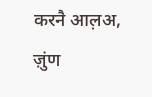करनै आल़अ, ज़ुंण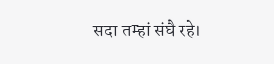सदा तम्हां संघै रहे।